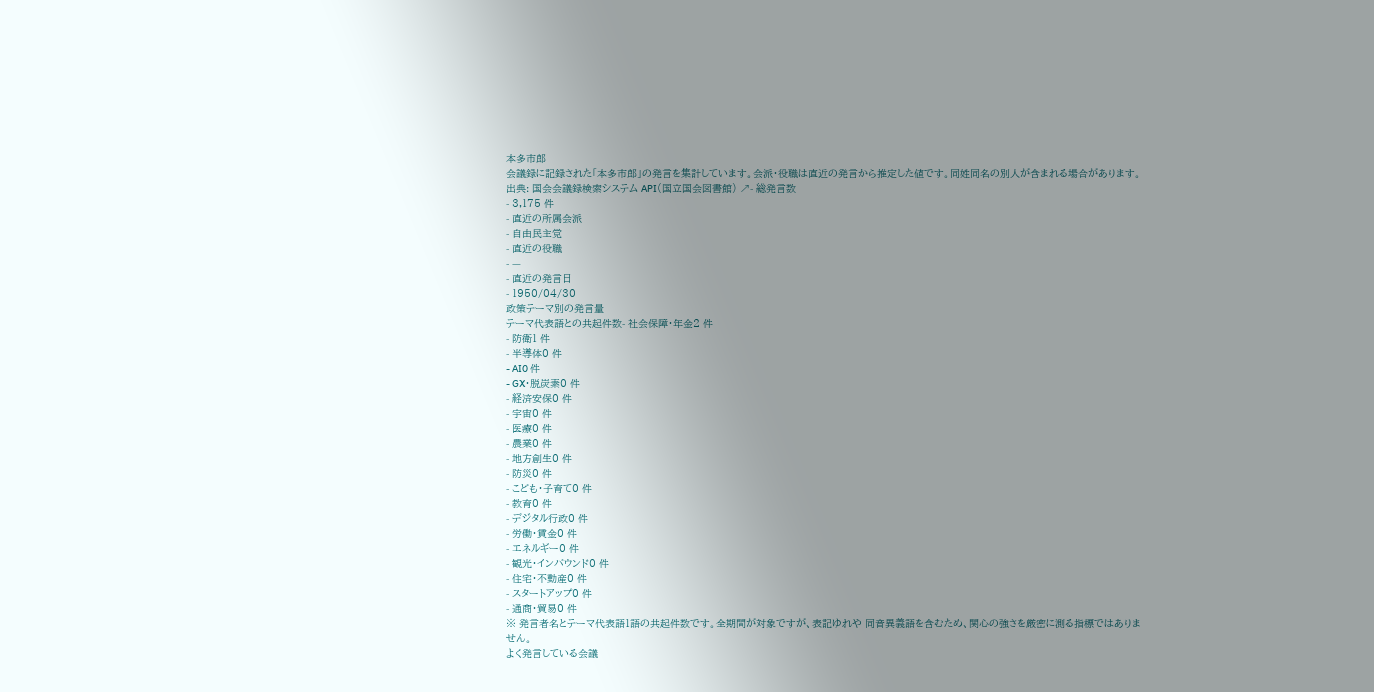本多市郎
会議録に記録された「本多市郎」の発言を集計しています。会派・役職は直近の発言から推定した値です。同姓同名の別人が含まれる場合があります。
出典: 国会会議録検索システム API(国立国会図書館) ↗- 総発言数
- 3,175 件
- 直近の所属会派
- 自由民主党
- 直近の役職
- —
- 直近の発言日
- 1950/04/30
政策テーマ別の発言量
テーマ代表語との共起件数- 社会保障・年金2 件
- 防衛1 件
- 半導体0 件
- AI0 件
- GX・脱炭素0 件
- 経済安保0 件
- 宇宙0 件
- 医療0 件
- 農業0 件
- 地方創生0 件
- 防災0 件
- こども・子育て0 件
- 教育0 件
- デジタル行政0 件
- 労働・賃金0 件
- エネルギー0 件
- 観光・インバウンド0 件
- 住宅・不動産0 件
- スタートアップ0 件
- 通商・貿易0 件
※ 発言者名とテーマ代表語1語の共起件数です。全期間が対象ですが、表記ゆれや 同音異義語を含むため、関心の強さを厳密に測る指標ではありません。
よく発言している会議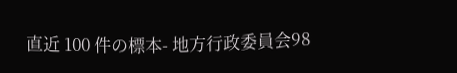直近 100 件の標本- 地方行政委員会98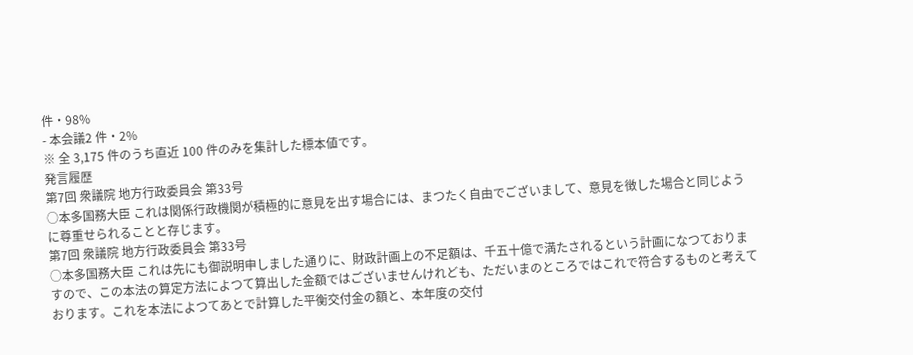件・98%
- 本会議2 件・2%
※ 全 3,175 件のうち直近 100 件のみを集計した標本値です。
発言履歴
第7回 衆議院 地方行政委員会 第33号
○本多国務大臣 これは関係行政機関が積極的に意見を出す場合には、まつたく自由でございまして、意見を徴した場合と同じように尊重せられることと存じます。
第7回 衆議院 地方行政委員会 第33号
○本多国務大臣 これは先にも御説明申しました通りに、財政計画上の不足額は、千五十億で満たされるという計画になつておりますので、この本法の算定方法によつて算出した金額ではございませんけれども、ただいまのところではこれで符合するものと考えております。これを本法によつてあとで計算した平衡交付金の額と、本年度の交付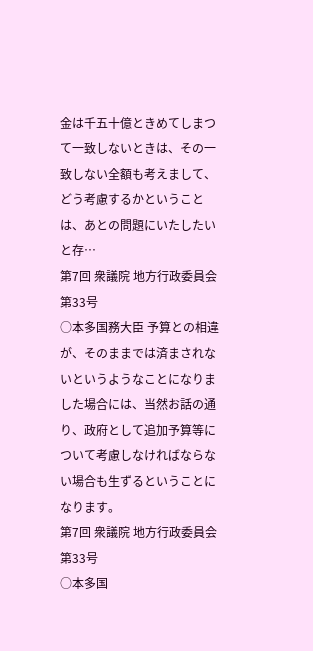金は千五十億ときめてしまつて一致しないときは、その一致しない全額も考えまして、どう考慮するかということは、あとの問題にいたしたいと存…
第7回 衆議院 地方行政委員会 第33号
○本多国務大臣 予算との相違が、そのままでは済まされないというようなことになりました場合には、当然お話の通り、政府として追加予算等について考慮しなければならない場合も生ずるということになります。
第7回 衆議院 地方行政委員会 第33号
○本多国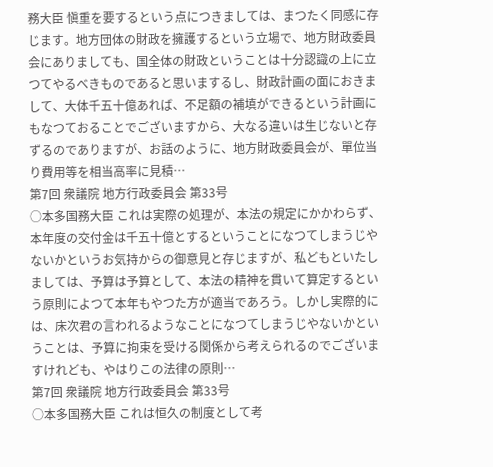務大臣 愼重を要するという点につきましては、まつたく同感に存じます。地方団体の財政を擁護するという立場で、地方財政委員会にありましても、国全体の財政ということは十分認識の上に立つてやるべきものであると思いまするし、財政計画の面におきまして、大体千五十億あれば、不足額の補填ができるという計画にもなつておることでございますから、大なる違いは生じないと存ずるのでありますが、お話のように、地方財政委員会が、單位当り費用等を相当高率に見積…
第7回 衆議院 地方行政委員会 第33号
○本多国務大臣 これは実際の処理が、本法の規定にかかわらず、本年度の交付金は千五十億とするということになつてしまうじやないかというお気持からの御意見と存じますが、私どもといたしましては、予算は予算として、本法の精神を貫いて算定するという原則によつて本年もやつた方が適当であろう。しかし実際的には、床次君の言われるようなことになつてしまうじやないかということは、予算に拘束を受ける関係から考えられるのでございますけれども、やはりこの法律の原則…
第7回 衆議院 地方行政委員会 第33号
○本多国務大臣 これは恒久の制度として考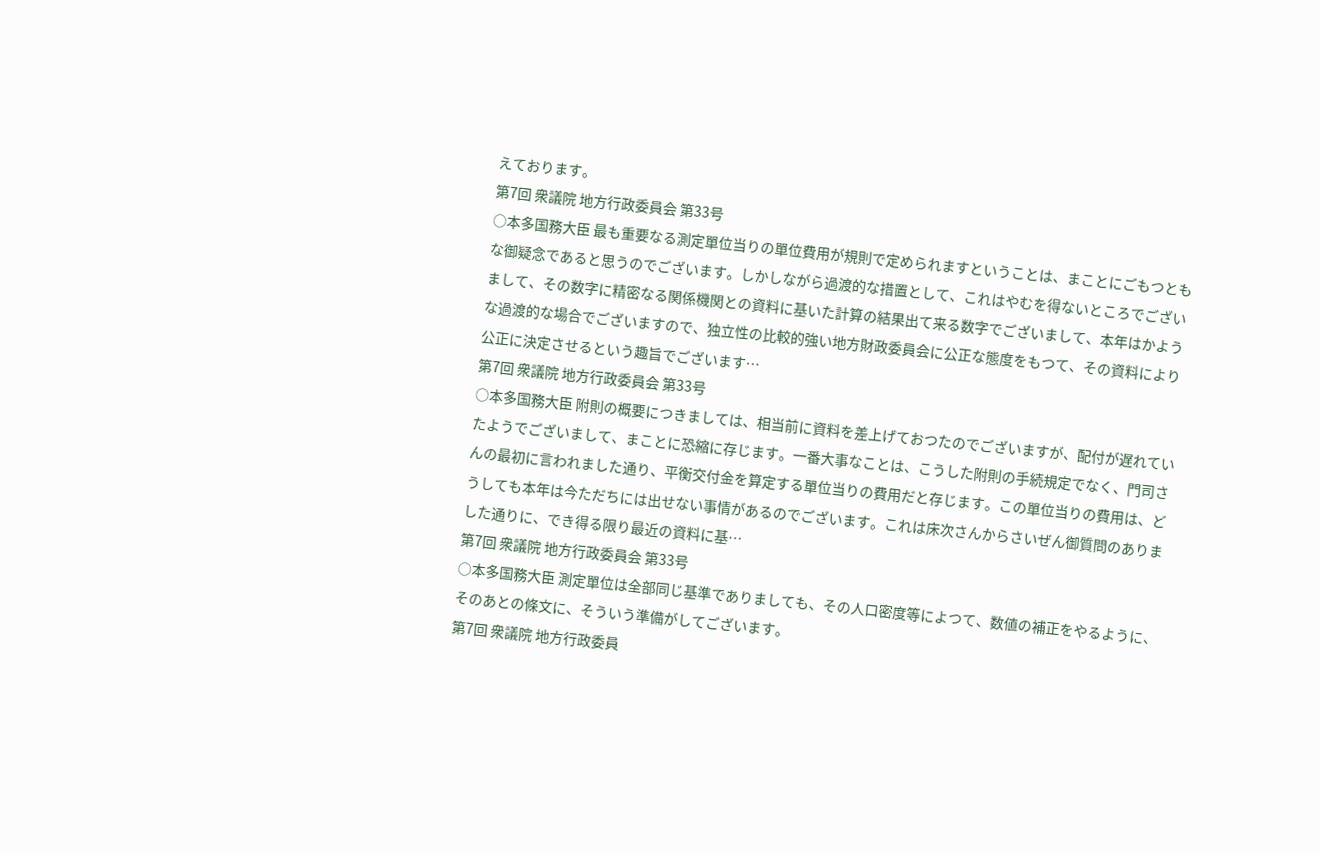えております。
第7回 衆議院 地方行政委員会 第33号
○本多国務大臣 最も重要なる測定單位当りの單位費用が規則で定められますということは、まことにごもつともな御疑念であると思うのでございます。しかしながら過渡的な措置として、これはやむを得ないところでございまして、その数字に精密なる関係機関との資料に基いた計算の結果出て来る数字でございまして、本年はかような過渡的な場合でございますので、独立性の比較的強い地方財政委員会に公正な態度をもつて、その資料により公正に決定させるという趣旨でございます…
第7回 衆議院 地方行政委員会 第33号
○本多国務大臣 附則の概要につきましては、相当前に資料を差上げておつたのでございますが、配付が遅れていたようでございまして、まことに恐縮に存じます。一番大事なことは、こうした附則の手続規定でなく、門司さんの最初に言われました通り、平衡交付金を算定する單位当りの費用だと存じます。この單位当りの費用は、どうしても本年は今ただちには出せない事情があるのでございます。これは床次さんからさいぜん御質問のありました通りに、でき得る限り最近の資料に基…
第7回 衆議院 地方行政委員会 第33号
○本多国務大臣 測定單位は全部同じ基準でありましても、その人口密度等によつて、数値の補正をやるように、そのあとの條文に、そういう準備がしてございます。
第7回 衆議院 地方行政委員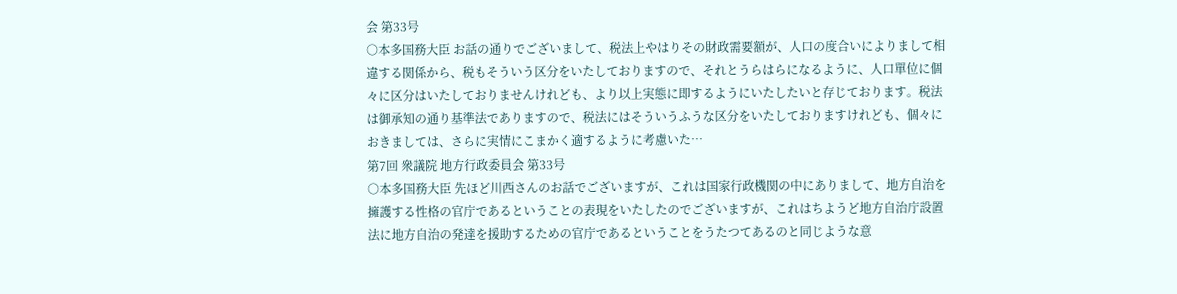会 第33号
○本多国務大臣 お話の通りでございまして、税法上やはりその財政需要額が、人口の度合いによりまして相違する関係から、税もそういう区分をいたしておりますので、それとうらはらになるように、人口單位に個々に区分はいたしておりませんけれども、より以上実態に即するようにいたしたいと存じております。税法は御承知の通り基準法でありますので、税法にはそういうふうな区分をいたしておりますけれども、個々におきましては、さらに実情にこまかく適するように考慮いた…
第7回 衆議院 地方行政委員会 第33号
○本多国務大臣 先ほど川西さんのお話でございますが、これは国家行政機関の中にありまして、地方自治を擁護する性格の官庁であるということの表現をいたしたのでございますが、これはちようど地方自治庁設置法に地方自治の発達を援助するための官庁であるということをうたつてあるのと同じような意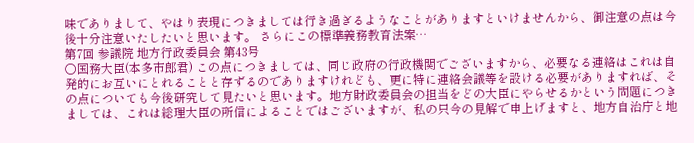味でありまして、やはり表現につきましては行き過ぎるようなことがありますといけませんから、御注意の点は今後十分注意いたしたいと思います。 さらにこの標準義務教育法案…
第7回 参議院 地方行政委員会 第43号
○国務大臣(本多市郎君) この点につきましては、同じ政府の行政機関でございますから、必要なる連絡はこれは自発的にお互いにとれることと存ずるのでありますけれども、更に特に連絡会議等を設ける必要がありますれば、その点についても今後研究して見たいと思います。地方財政委員会の担当をどの大臣にやらせるかという問題につきましては、これは総理大臣の所信によることではございますが、私の只今の見解で申上げますと、地方自治庁と地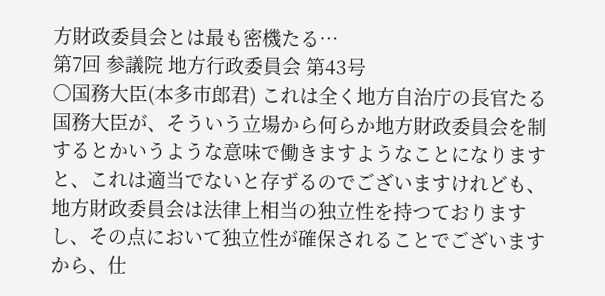方財政委員会とは最も密機たる…
第7回 参議院 地方行政委員会 第43号
○国務大臣(本多市郎君) これは全く地方自治庁の長官たる国務大臣が、そういう立場から何らか地方財政委員会を制するとかいうような意味で働きますようなことになりますと、これは適当でないと存ずるのでございますけれども、地方財政委員会は法律上相当の独立性を持つておりますし、その点において独立性が確保されることでございますから、仕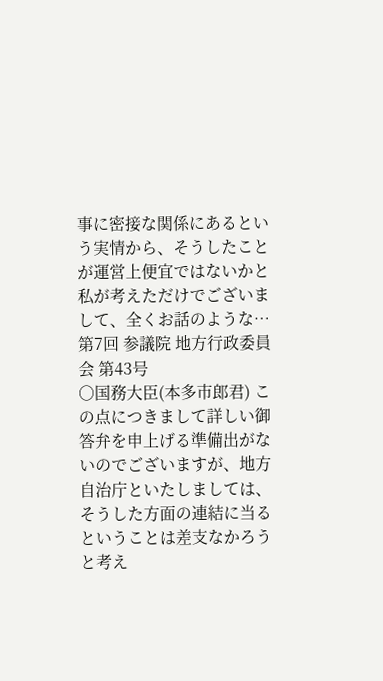事に密接な関係にあるという実情から、そうしたことが運営上便宜ではないかと私が考えただけでございまして、全くお話のような…
第7回 参議院 地方行政委員会 第43号
○国務大臣(本多市郎君) この点につきまして詳しい御答弁を申上げる準備出がないのでございますが、地方自治庁といたしましては、そうした方面の連結に当るということは差支なかろうと考え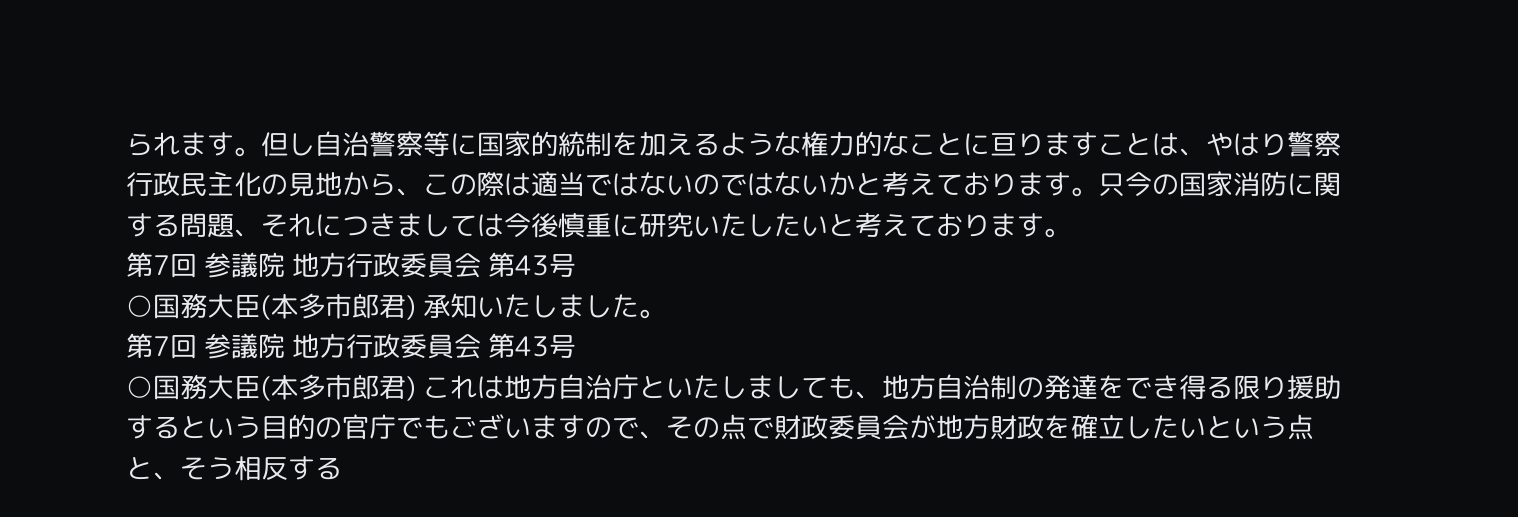られます。但し自治警察等に国家的統制を加えるような権力的なことに亘りますことは、やはり警察行政民主化の見地から、この際は適当ではないのではないかと考えております。只今の国家消防に関する問題、それにつきましては今後慎重に研究いたしたいと考えております。
第7回 参議院 地方行政委員会 第43号
○国務大臣(本多市郎君) 承知いたしました。
第7回 参議院 地方行政委員会 第43号
○国務大臣(本多市郎君) これは地方自治庁といたしましても、地方自治制の発達をでき得る限り援助するという目的の官庁でもございますので、その点で財政委員会が地方財政を確立したいという点と、そう相反する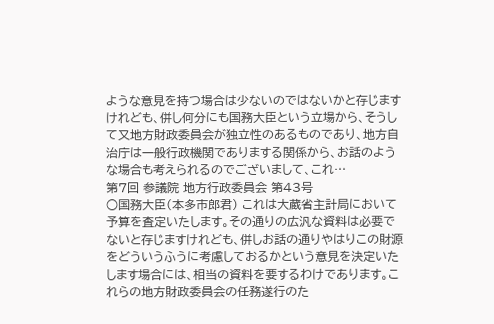ような意見を持つ場合は少ないのではないかと存じますけれども、併し何分にも国務大臣という立場から、そうして又地方財政委員会が独立性のあるものであり、地方自治庁は一般行政機関でありまする関係から、お話のような場合も考えられるのでございまして、これ…
第7回 参議院 地方行政委員会 第43号
○国務大臣(本多市郎君) これは大蔵省主計局において予算を査定いたします。その通りの広汎な資料は必要でないと存じますけれども、併しお話の通りやはりこの財源をどういうふうに考慮しておるかという意見を決定いたします場合には、相当の資料を要するわけであります。これらの地方財政委員会の任務遂行のた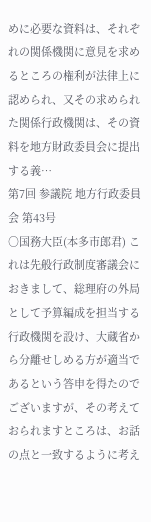めに必要な資料は、それぞれの関係機関に意見を求めるところの権利が法律上に認められ、又その求められた関係行政機関は、その資料を地方財政委員会に提出する義…
第7回 参議院 地方行政委員会 第43号
○国務大臣(本多市郎君) これは先般行政制度審議会におきまして、総理府の外局として予算編成を担当する行政機関を設け、大蔵省から分離せしめる方が適当であるという答申を得たのでございますが、その考えておられますところは、お話の点と一致するように考え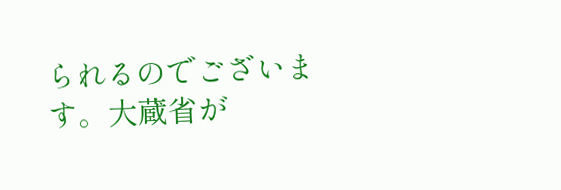られるのでございます。大蔵省が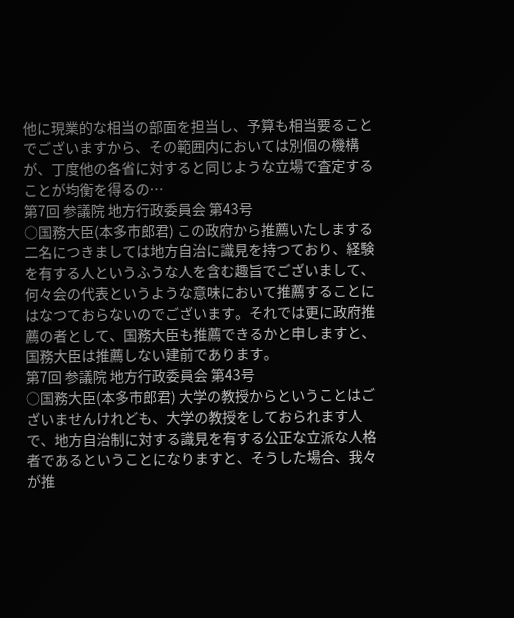他に現業的な相当の部面を担当し、予算も相当要ることでございますから、その範囲内においては別個の機構が、丁度他の各省に対すると同じような立場で査定することが均衡を得るの…
第7回 参議院 地方行政委員会 第43号
○国務大臣(本多市郎君) この政府から推薦いたしまする二名につきましては地方自治に識見を持つており、経験を有する人というふうな人を含む趣旨でございまして、何々会の代表というような意味において推薦することにはなつておらないのでございます。それでは更に政府推薦の者として、国務大臣も推薦できるかと申しますと、国務大臣は推薦しない建前であります。
第7回 参議院 地方行政委員会 第43号
○国務大臣(本多市郎君) 大学の教授からということはございませんけれども、大学の教授をしておられます人で、地方自治制に対する識見を有する公正な立派な人格者であるということになりますと、そうした場合、我々が推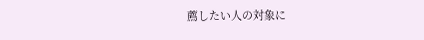薦したい人の対象に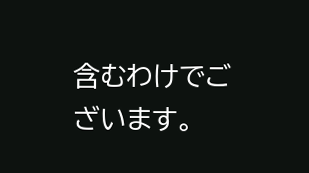含むわけでございます。